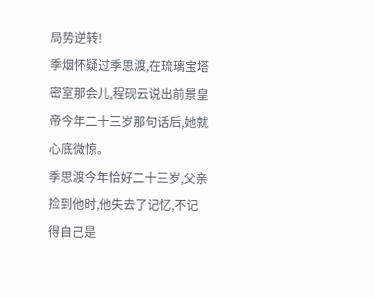局势逆转!
季烟怀疑过季思渡,在琉璃宝塔密室那会儿,程砚云说出前景皇帝今年二十三岁那句话后,她就心底微惊。
季思渡今年恰好二十三岁,父亲捡到他时,他失去了记忆,不记得自己是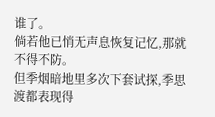谁了。
倘若他已悄无声息恢复记忆,那就不得不防。
但季烟暗地里多次下套试探,季思渡都表现得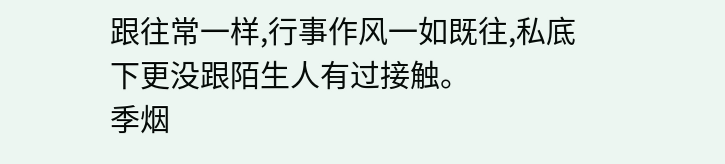跟往常一样,行事作风一如既往,私底下更没跟陌生人有过接触。
季烟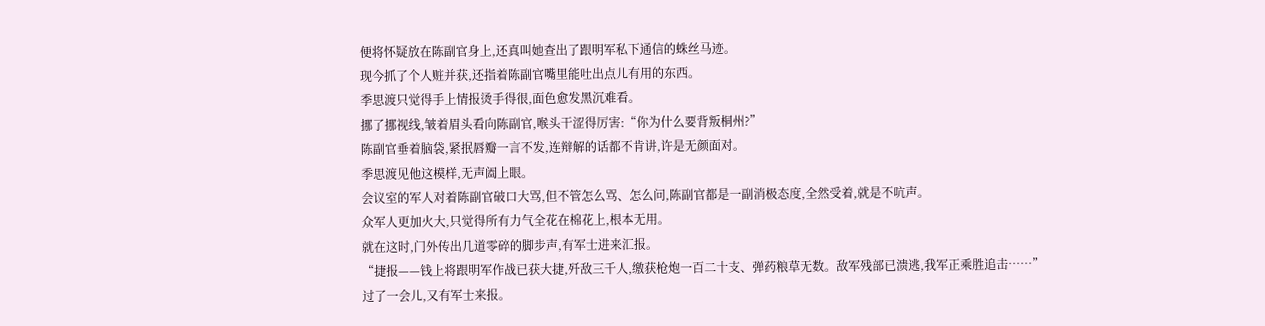便将怀疑放在陈副官身上,还真叫她查出了跟明军私下通信的蛛丝马迹。
现今抓了个人赃并获,还指着陈副官嘴里能吐出点儿有用的东西。
季思渡只觉得手上情报烫手得很,面色愈发黑沉难看。
挪了挪视线,皱着眉头看向陈副官,喉头干涩得厉害:“你为什么要背叛桐州?”
陈副官垂着脑袋,紧抿唇瓣一言不发,连辩解的话都不肯讲,许是无颜面对。
季思渡见他这模样,无声阖上眼。
会议室的军人对着陈副官破口大骂,但不管怎么骂、怎么问,陈副官都是一副消极态度,全然受着,就是不吭声。
众军人更加火大,只觉得所有力气全花在棉花上,根本无用。
就在这时,门外传出几道零碎的脚步声,有军士进来汇报。
“捷报——钱上将跟明军作战已获大捷,歼敌三千人,缴获枪炮一百二十支、弹药粮草无数。敌军残部已溃逃,我军正乘胜追击……”
过了一会儿,又有军士来报。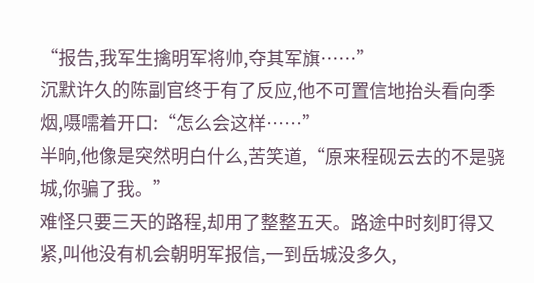“报告,我军生擒明军将帅,夺其军旗……”
沉默许久的陈副官终于有了反应,他不可置信地抬头看向季烟,嗫嚅着开口:“怎么会这样……”
半晌,他像是突然明白什么,苦笑道,“原来程砚云去的不是骁城,你骗了我。”
难怪只要三天的路程,却用了整整五天。路途中时刻盯得又紧,叫他没有机会朝明军报信,一到岳城没多久,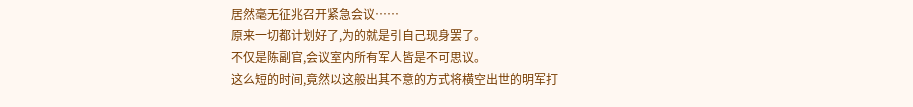居然毫无征兆召开紧急会议……
原来一切都计划好了,为的就是引自己现身罢了。
不仅是陈副官,会议室内所有军人皆是不可思议。
这么短的时间,竟然以这般出其不意的方式将横空出世的明军打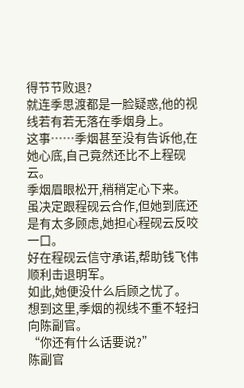得节节败退?
就连季思渡都是一脸疑惑,他的视线若有若无落在季烟身上。
这事……季烟甚至没有告诉他,在她心底,自己竟然还比不上程砚云。
季烟眉眼松开,稍稍定心下来。
虽决定跟程砚云合作,但她到底还是有太多顾虑,她担心程砚云反咬一口。
好在程砚云信守承诺,帮助钱飞伟顺利击退明军。
如此,她便没什么后顾之忧了。
想到这里,季烟的视线不重不轻扫向陈副官。
“你还有什么话要说?”
陈副官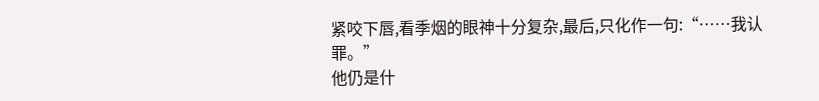紧咬下唇,看季烟的眼神十分复杂,最后,只化作一句:“……我认罪。”
他仍是什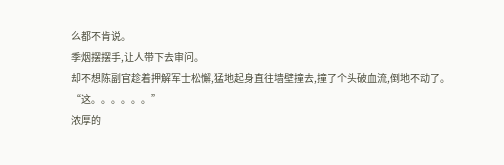么都不肯说。
季烟摆摆手,让人带下去审问。
却不想陈副官趁着押解军士松懈,猛地起身直往墙壁撞去,撞了个头破血流,倒地不动了。
“这。。。。。。”
浓厚的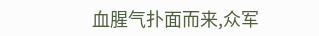血腥气扑面而来,众军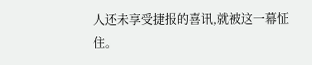人还未享受捷报的喜讯,就被这一幕怔住。